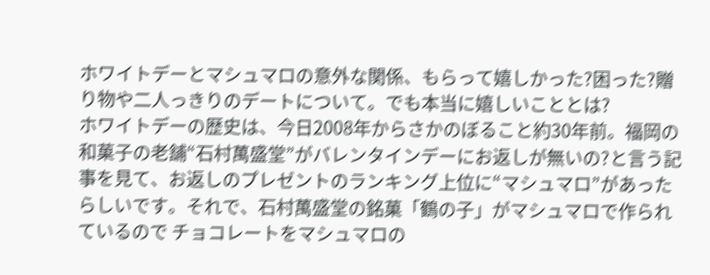ホワイトデーとマシュマロの意外な関係、もらって嬉しかった?困った?贈り物や二人っきりのデートについて。でも本当に嬉しいこととは?
ホワイトデーの歴史は、今日2008年からさかのぼること約30年前。福岡の和菓子の老舗“石村萬盛堂”がバレンタインデーにお返しが無いの?と言う記事を見て、お返しのプレゼントのランキング上位に“マシュマロ”があったらしいです。それで、石村萬盛堂の銘菓「鶴の子」がマシュマロで作られているので チョコレートをマシュマロの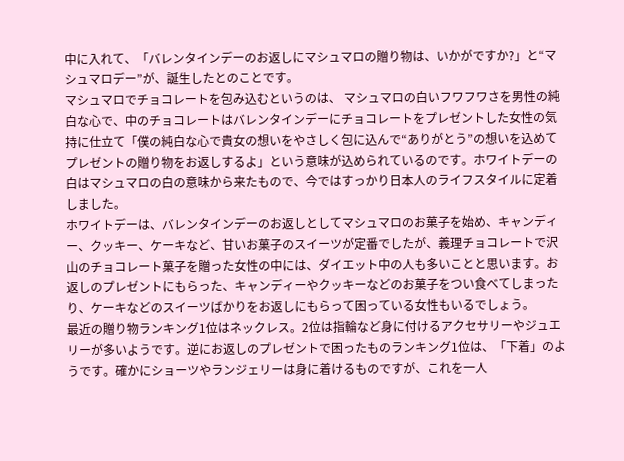中に入れて、「バレンタインデーのお返しにマシュマロの贈り物は、いかがですか?」と“マシュマロデー”が、誕生したとのことです。
マシュマロでチョコレートを包み込むというのは、 マシュマロの白いフワフワさを男性の純白な心で、中のチョコレートはバレンタインデーにチョコレートをプレゼントした女性の気持に仕立て「僕の純白な心で貴女の想いをやさしく包に込んで“ありがとう”の想いを込めてプレゼントの贈り物をお返しするよ」という意味が込められているのです。ホワイトデーの白はマシュマロの白の意味から来たもので、今ではすっかり日本人のライフスタイルに定着しました。
ホワイトデーは、バレンタインデーのお返しとしてマシュマロのお菓子を始め、キャンディー、クッキー、ケーキなど、甘いお菓子のスイーツが定番でしたが、義理チョコレートで沢山のチョコレート菓子を贈った女性の中には、ダイエット中の人も多いことと思います。お返しのプレゼントにもらった、キャンディーやクッキーなどのお菓子をつい食べてしまったり、ケーキなどのスイーツばかりをお返しにもらって困っている女性もいるでしょう。
最近の贈り物ランキング1位はネックレス。2位は指輪など身に付けるアクセサリーやジュエリーが多いようです。逆にお返しのプレゼントで困ったものランキング1位は、「下着」のようです。確かにショーツやランジェリーは身に着けるものですが、これを一人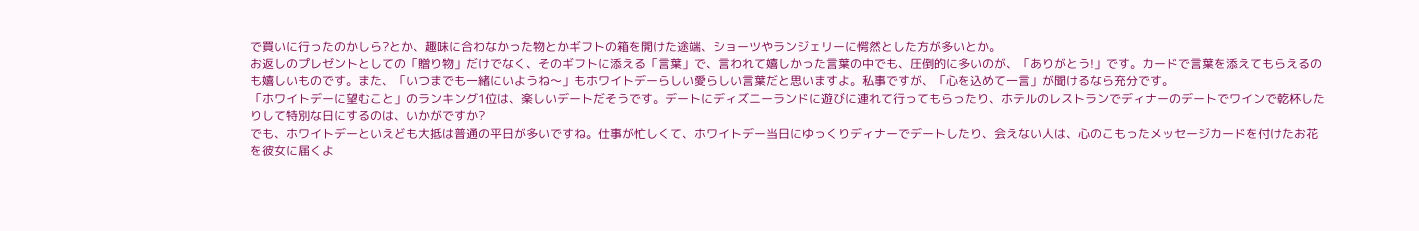で買いに行ったのかしら?とか、趣味に合わなかった物とかギフトの箱を開けた途端、ショーツやランジェリーに愕然とした方が多いとか。
お返しのプレゼントとしての「贈り物」だけでなく、そのギフトに添える「言葉」で、言われて嬉しかった言葉の中でも、圧倒的に多いのが、「ありがとう!」です。カードで言葉を添えてもらえるのも嬉しいものです。また、「いつまでも一緒にいようね〜」もホワイトデーらしい愛らしい言葉だと思いますよ。私事ですが、「心を込めて一言」が聞けるなら充分です。
「ホワイトデーに望むこと」のランキング1位は、楽しいデートだそうです。デートにディズニーランドに遊びに連れて行ってもらったり、ホテルのレストランでディナーのデートでワインで乾杯したりして特別な日にするのは、いかがですか?
でも、ホワイトデーといえども大抵は普通の平日が多いですね。仕事が忙しくて、ホワイトデー当日にゆっくりディナーでデートしたり、会えない人は、心のこもったメッセージカードを付けたお花を彼女に届くよ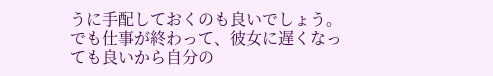うに手配しておくのも良いでしょう。でも仕事が終わって、彼女に遅くなっても良いから自分の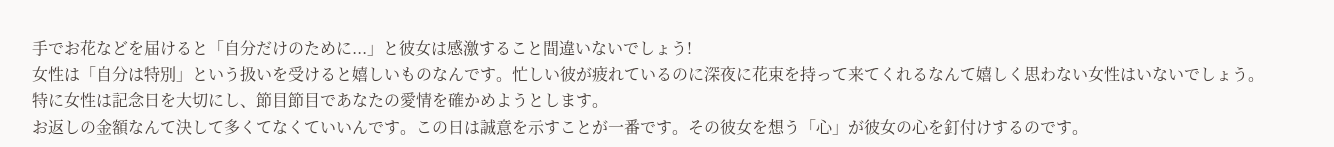手でお花などを届けると「自分だけのために...」と彼女は感激すること間違いないでしょう!
女性は「自分は特別」という扱いを受けると嬉しいものなんです。忙しい彼が疲れているのに深夜に花束を持って来てくれるなんて嬉しく思わない女性はいないでしょう。特に女性は記念日を大切にし、節目節目であなたの愛情を確かめようとします。
お返しの金額なんて決して多くてなくていいんです。この日は誠意を示すことが一番です。その彼女を想う「心」が彼女の心を釘付けするのです。